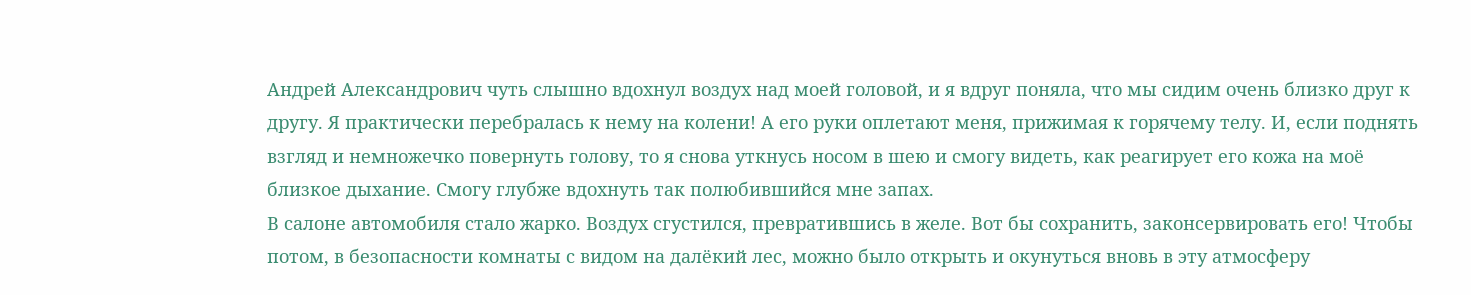Андрей Александрович чуть слышно вдохнул воздух над моей головой, и я вдруг поняла, что мы сидим очень близко друг к другу. Я практически перебралась к нему на колени! А его руки оплетают меня, прижимая к горячему телу. И, если поднять взгляд и немножечко повернуть голову, то я снова уткнусь носом в шею и смогу видеть, как реагирует его кожа на моё близкое дыхание. Смогу глубже вдохнуть так полюбившийся мне запах.
В салоне автомобиля стало жарко. Воздух сгустился, превратившись в желе. Вот бы сохранить, законсервировать его! Чтобы потом, в безопасности комнаты с видом на далёкий лес, можно было открыть и окунуться вновь в эту атмосферу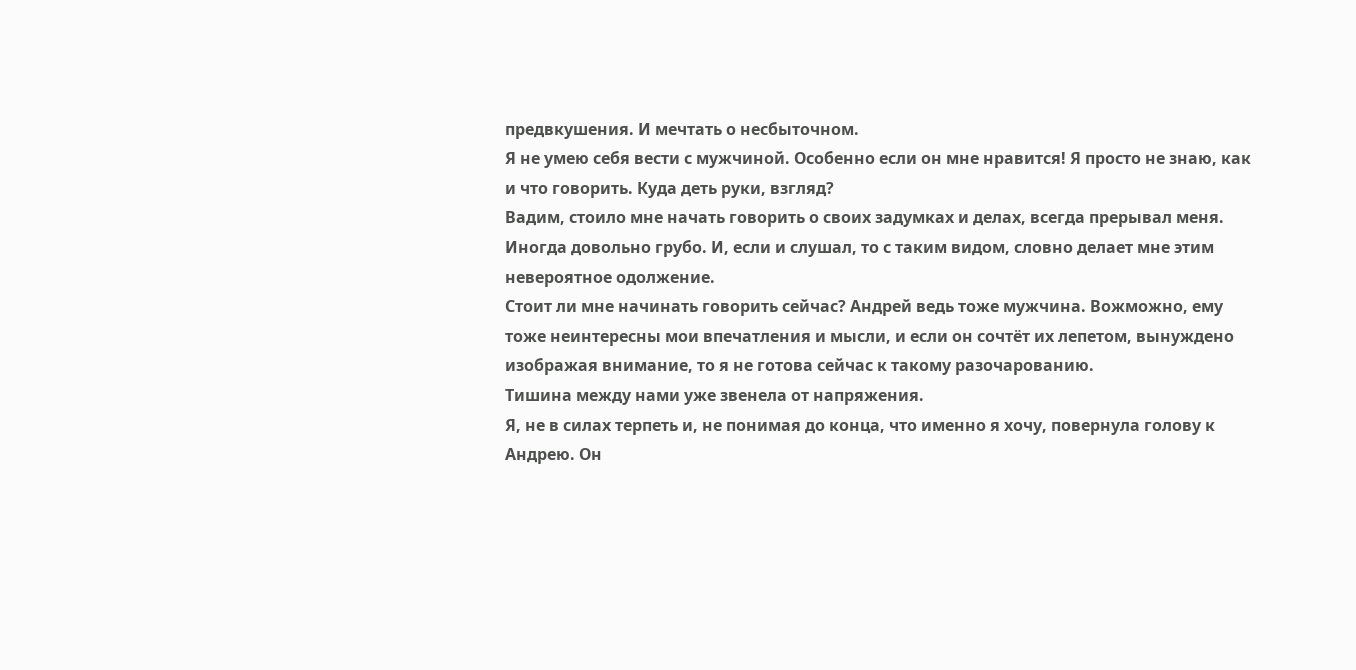предвкушения. И мечтать о несбыточном.
Я не умею себя вести с мужчиной. Особенно если он мне нравится! Я просто не знаю, как и что говорить. Куда деть руки, взгляд?
Вадим, стоило мне начать говорить о своих задумках и делах, всегда прерывал меня. Иногда довольно грубо. И, если и слушал, то с таким видом, словно делает мне этим невероятное одолжение.
Стоит ли мне начинать говорить сейчас? Андрей ведь тоже мужчина. Вожможно, ему тоже неинтересны мои впечатления и мысли, и если он сочтёт их лепетом, вынуждено изображая внимание, то я не готова сейчас к такому разочарованию.
Тишина между нами уже звенела от напряжения.
Я, не в силах терпеть и, не понимая до конца, что именно я хочу, повернула голову к Андрею. Он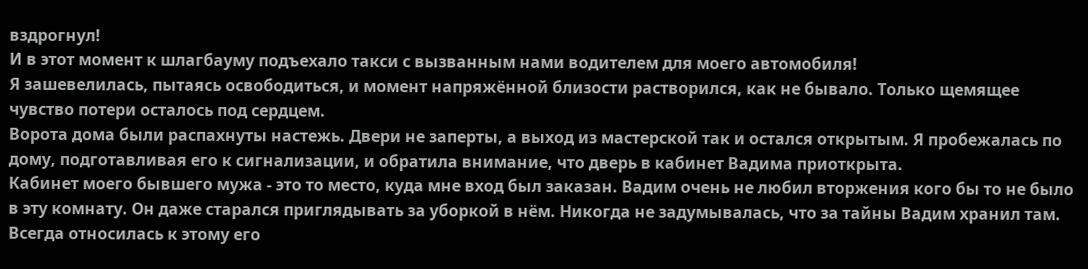вздрогнул!
И в этот момент к шлагбауму подъехало такси с вызванным нами водителем для моего автомобиля!
Я зашевелилась, пытаясь освободиться, и момент напряжённой близости растворился, как не бывало. Только щемящее чувство потери осталось под сердцем.
Ворота дома были распахнуты настежь. Двери не заперты, а выход из мастерской так и остался открытым. Я пробежалась по дому, подготавливая его к сигнализации, и обратила внимание, что дверь в кабинет Вадима приоткрыта.
Кабинет моего бывшего мужа - это то место, куда мне вход был заказан. Вадим очень не любил вторжения кого бы то не было в эту комнату. Он даже старался приглядывать за уборкой в нём. Никогда не задумывалась, что за тайны Вадим хранил там. Всегда относилась к этому его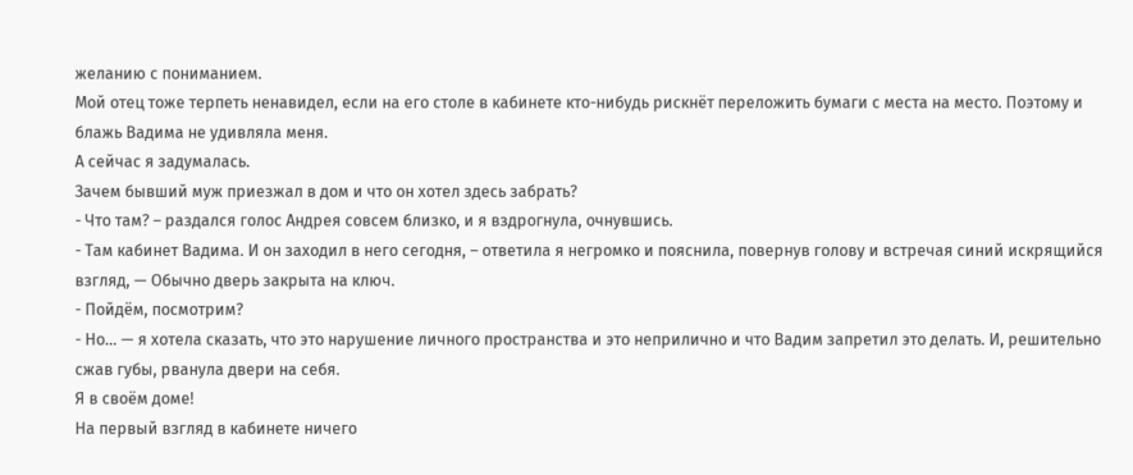желанию с пониманием.
Мой отец тоже терпеть ненавидел, если на его столе в кабинете кто-нибудь рискнёт переложить бумаги с места на место. Поэтому и блажь Вадима не удивляла меня.
А сейчас я задумалась.
Зачем бывший муж приезжал в дом и что он хотел здесь забрать?
- Что там? – раздался голос Андрея совсем близко, и я вздрогнула, очнувшись.
- Там кабинет Вадима. И он заходил в него сегодня, – ответила я негромко и пояснила, повернув голову и встречая синий искрящийся взгляд, — Обычно дверь закрыта на ключ.
- Пойдём, посмотрим?
- Но… — я хотела сказать, что это нарушение личного пространства и это неприлично и что Вадим запретил это делать. И, решительно сжав губы, рванула двери на себя.
Я в своём доме!
На первый взгляд в кабинете ничего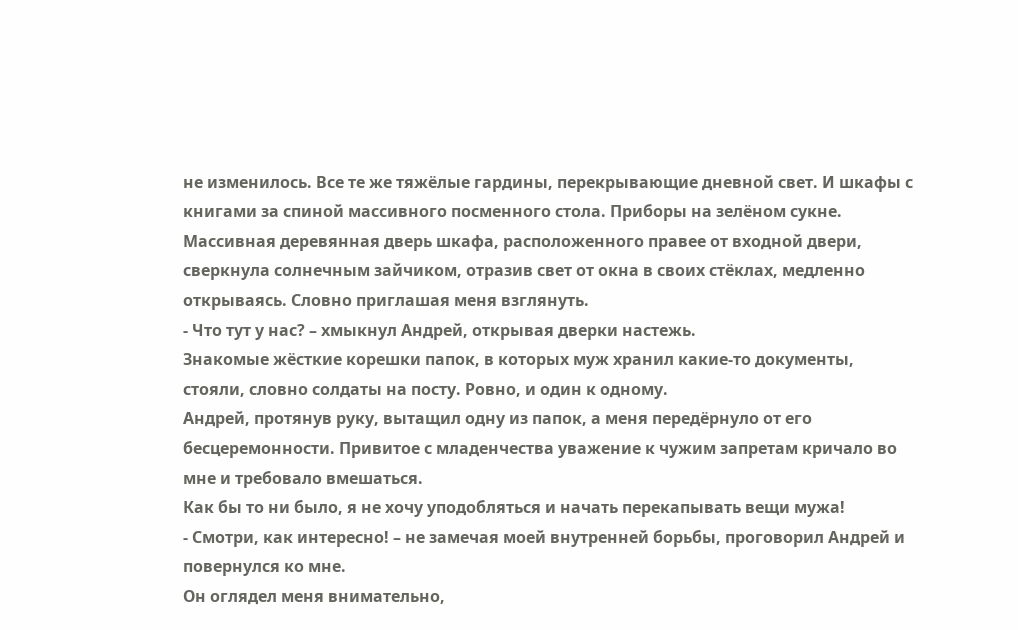не изменилось. Все те же тяжёлые гардины, перекрывающие дневной свет. И шкафы с книгами за спиной массивного посменного стола. Приборы на зелёном сукне.
Массивная деревянная дверь шкафа, расположенного правее от входной двери, сверкнула солнечным зайчиком, отразив свет от окна в своих стёклах, медленно открываясь. Словно приглашая меня взглянуть.
- Что тут у нас? – хмыкнул Андрей, открывая дверки настежь.
Знакомые жёсткие корешки папок, в которых муж хранил какие-то документы, стояли, словно солдаты на посту. Ровно, и один к одному.
Андрей, протянув руку, вытащил одну из папок, а меня передёрнуло от его бесцеремонности. Привитое с младенчества уважение к чужим запретам кричало во мне и требовало вмешаться.
Как бы то ни было, я не хочу уподобляться и начать перекапывать вещи мужа!
- Смотри, как интересно! – не замечая моей внутренней борьбы, проговорил Андрей и повернулся ко мне.
Он оглядел меня внимательно,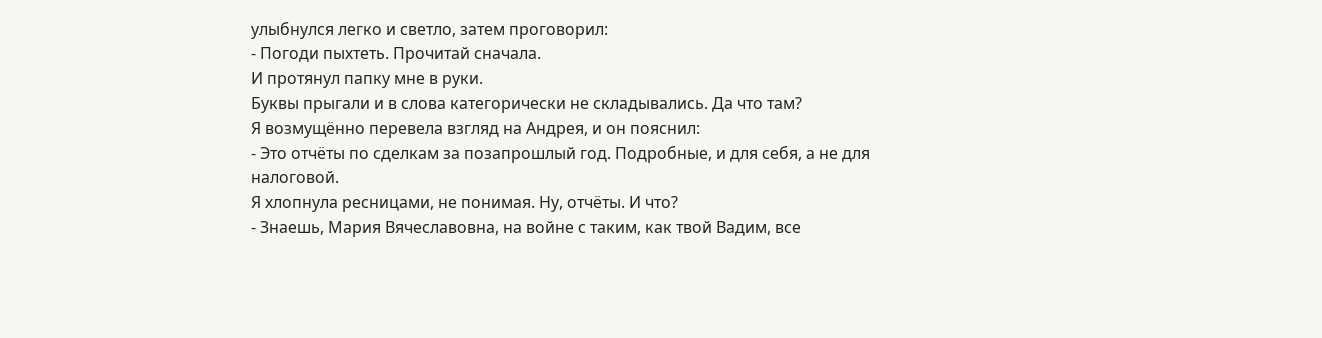улыбнулся легко и светло, затем проговорил:
- Погоди пыхтеть. Прочитай сначала.
И протянул папку мне в руки.
Буквы прыгали и в слова категорически не складывались. Да что там?
Я возмущённо перевела взгляд на Андрея, и он пояснил:
- Это отчёты по сделкам за позапрошлый год. Подробные, и для себя, а не для налоговой.
Я хлопнула ресницами, не понимая. Ну, отчёты. И что?
- Знаешь, Мария Вячеславовна, на войне с таким, как твой Вадим, все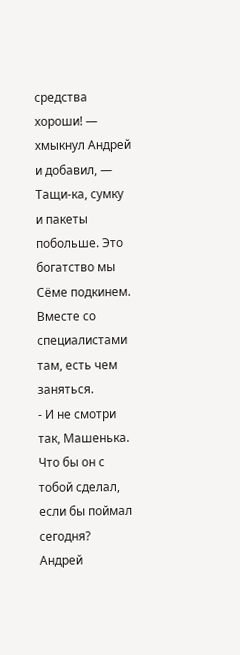средства хороши! — хмыкнул Андрей и добавил, — Тащи-ка, сумку и пакеты побольше. Это богатство мы Сёме подкинем. Вместе со специалистами там, есть чем заняться.
- И не смотри так, Машенька. Что бы он с тобой сделал, если бы поймал сегодня?
Андрей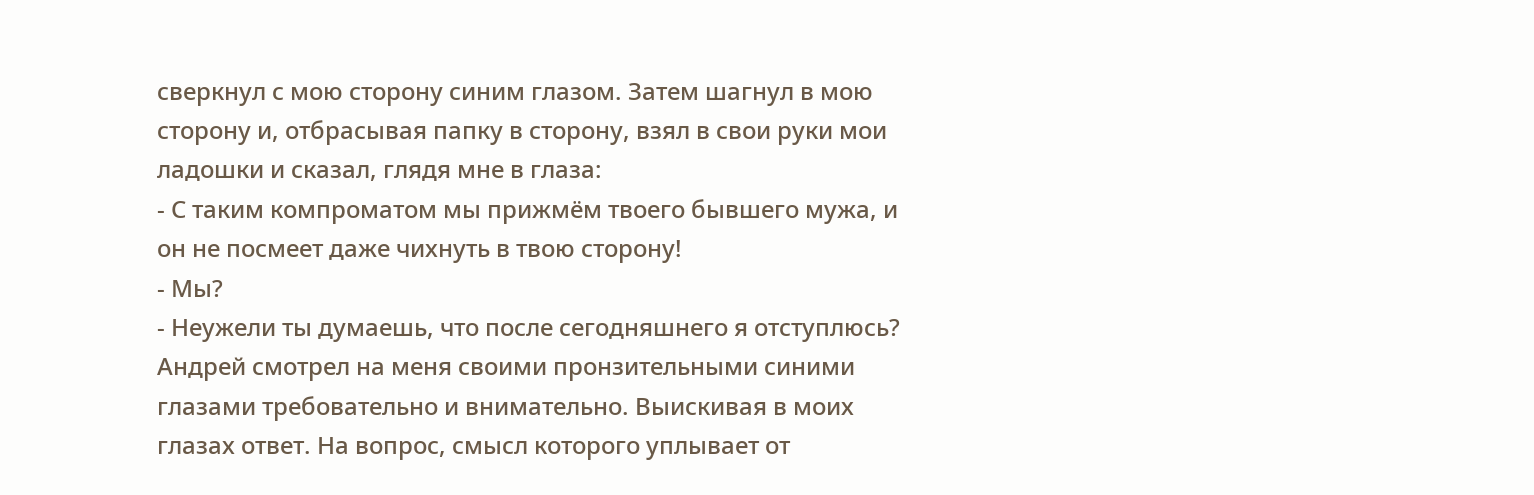сверкнул с мою сторону синим глазом. Затем шагнул в мою сторону и, отбрасывая папку в сторону, взял в свои руки мои ладошки и сказал, глядя мне в глаза:
- С таким компроматом мы прижмём твоего бывшего мужа, и он не посмеет даже чихнуть в твою сторону!
- Мы?
- Неужели ты думаешь, что после сегодняшнего я отступлюсь?
Андрей смотрел на меня своими пронзительными синими глазами требовательно и внимательно. Выискивая в моих глазах ответ. На вопрос, смысл которого уплывает от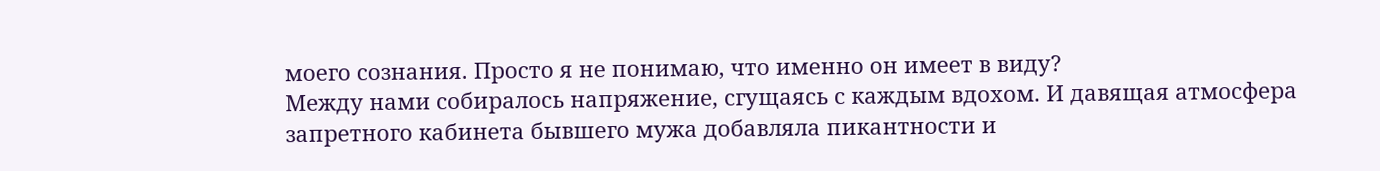моего сознания. Просто я не понимаю, что именно он имеет в виду?
Между нами собиралось напряжение, сгущаясь с каждым вдохом. И давящая атмосфера запретного кабинета бывшего мужа добавляла пикантности и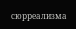сюрреализма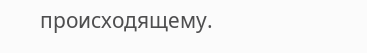происходящему.